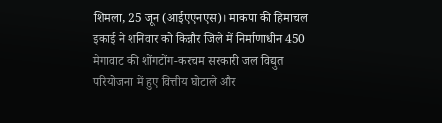शिमला, 25 जून (आईएएनएस)। माकपा की हिमाचल इकाई ने शनिवार को किन्नौर जिले में निर्माणाधीन 450 मेगावाट की शोंगटोंग-करचम सरकारी जल विद्युत परियोजना में हुए वित्तीय घोटाले और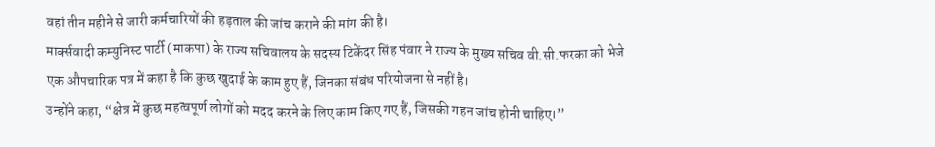वहां तीन महीने से जारी कर्मचारियों की हड़ताल की जांच कराने की मांग की है।
मार्क्सवादी कम्युनिस्ट पार्टी (माकपा) के राज्य सचिवालय के सदस्य टिकेंदर सिंह पंवार ने राज्य के मुख्य सचिव वी.सी.फरका को भेजे एक औपचारिक पत्र में कहा है कि कुछ खुदाई के काम हुए हैं, जिनका संबंध परियोजना से नहीं है।
उन्होंने कहा, “क्षेत्र में कुछ महत्वपूर्ण लोगों को मदद करने के लिए काम किए गए हैं, जिसकी गहन जांच होनी चाहिए।”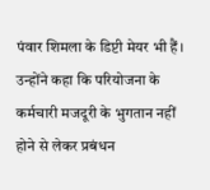पंवार शिमला के डिप्टी मेयर भी हैं। उन्होंने कहा कि परियोजना के कर्मचारी मजदूरी के भुगतान नहीं होने से लेकर प्रबंधन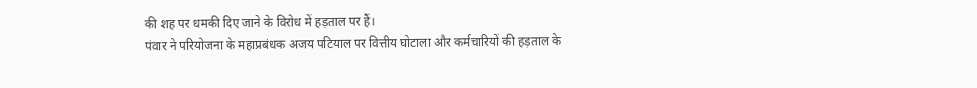की शह पर धमकी दिए जाने के विरोध में हड़ताल पर हैं।
पंवार ने परियोजना के महाप्रबंधक अजय पटियाल पर वित्तीय घोटाला और कर्मचारियों की हड़ताल के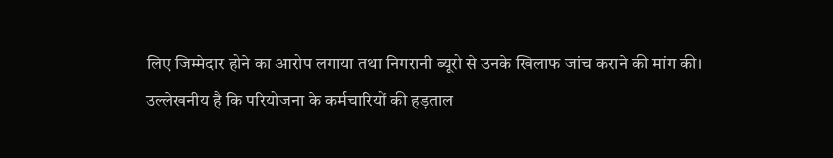लिए जिम्मेदार होने का आरोप लगाया तथा निगरानी ब्यूरो से उनके खिलाफ जांच कराने की मांग की।
उल्लेखनीय है कि परियोजना के कर्मचारियों की हड़ताल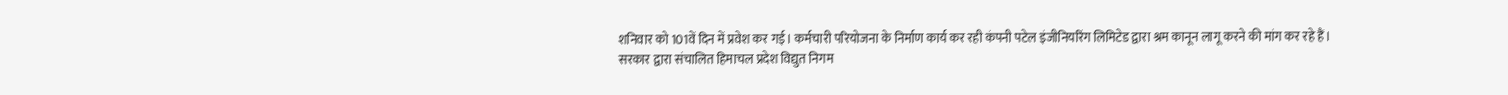शनिवार को 101वें दिन में प्रवेश कर गई। कर्मचारी परियोजना के निर्माण कार्य कर रही कंपनी पटेल इंजीनियरिंग लिमिटेड द्वारा श्रम कानून लागू करने की मांग कर रहे हैं।
सरकार द्वारा संचालित हिमाचल प्रदेश विद्युत निगम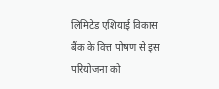लिमिटेड एशियाई विकास बैंक के वित्त पोषण से इस परियोजना को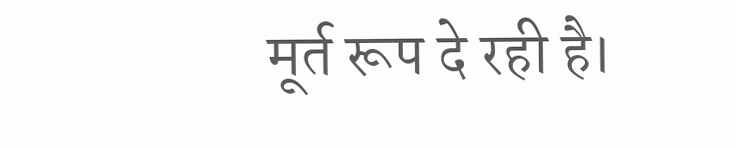मूर्त रूप दे रही है।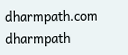dharmpath.com dharmpath